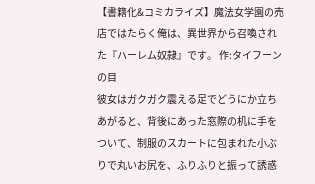【書籍化&コミカライズ】魔法女学園の売店ではたらく俺は、異世界から召喚された『ハーレム奴隷』です。 作:タイフーンの目
彼女はガクガク震える足でどうにか立ちあがると、背後にあった窓際の机に手をついて、制服のスカートに包まれた小ぶりで丸いお尻を、ふりふりと振って誘惑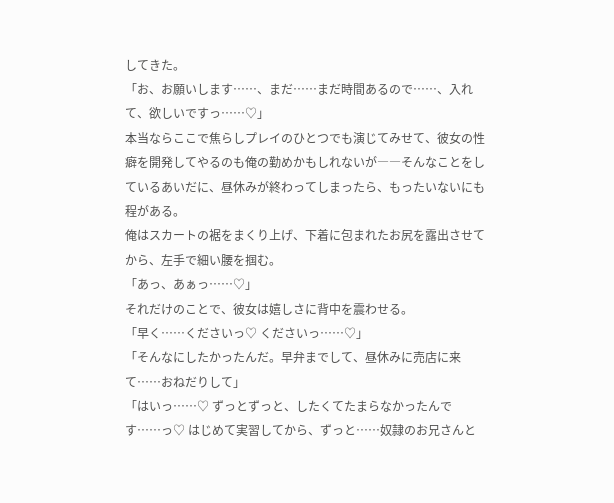してきた。
「お、お願いします……、まだ……まだ時間あるので……、入れて、欲しいですっ……♡」
本当ならここで焦らしプレイのひとつでも演じてみせて、彼女の性癖を開発してやるのも俺の勤めかもしれないが――そんなことをしているあいだに、昼休みが終わってしまったら、もったいないにも程がある。
俺はスカートの裾をまくり上げ、下着に包まれたお尻を露出させてから、左手で細い腰を掴む。
「あっ、あぁっ……♡」
それだけのことで、彼女は嬉しさに背中を震わせる。
「早く……くださいっ♡ くださいっ……♡」
「そんなにしたかったんだ。早弁までして、昼休みに売店に来て……おねだりして」
「はいっ……♡ ずっとずっと、したくてたまらなかったんです……っ♡ はじめて実習してから、ずっと……奴隷のお兄さんと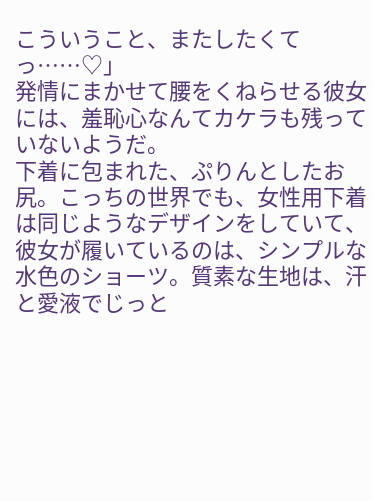こういうこと、またしたくてっ……♡」
発情にまかせて腰をくねらせる彼女には、羞恥心なんてカケラも残っていないようだ。
下着に包まれた、ぷりんとしたお尻。こっちの世界でも、女性用下着は同じようなデザインをしていて、彼女が履いているのは、シンプルな水色のショーツ。質素な生地は、汗と愛液でじっと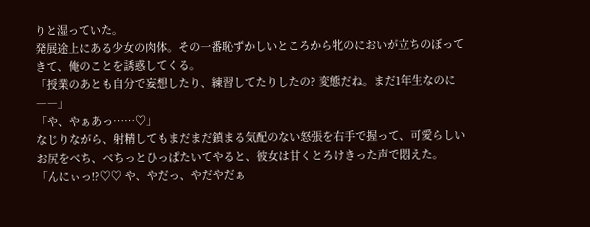りと湿っていた。
発展途上にある少女の肉体。その一番恥ずかしいところから牝のにおいが立ちのぼってきて、俺のことを誘惑してくる。
「授業のあとも自分で妄想したり、練習してたりしたの? 変態だね。まだ1年生なのに――」
「や、やぁあっ……♡」
なじりながら、射精してもまだまだ鎮まる気配のない怒張を右手で握って、可愛らしいお尻をべち、べちっとひっぱたいてやると、彼女は甘くとろけきった声で悶えた。
「んにぃっ!?♡♡ や、やだっ、やだやだぁ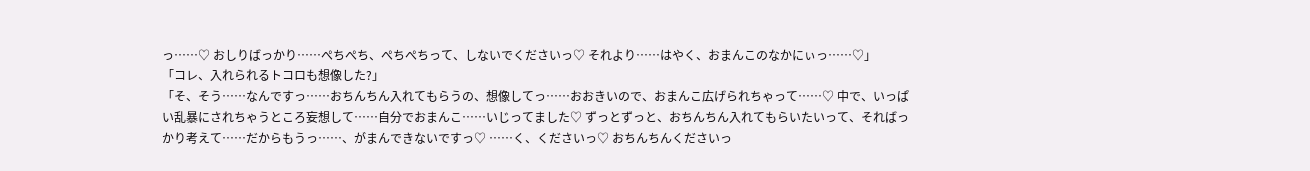っ……♡ おしりばっかり……ぺちぺち、ぺちぺちって、しないでくださいっ♡ それより……はやく、おまんこのなかにぃっ……♡」
「コレ、入れられるトコロも想像した?」
「そ、そう……なんですっ……おちんちん入れてもらうの、想像してっ……おおきいので、おまんこ広げられちゃって……♡ 中で、いっぱい乱暴にされちゃうところ妄想して……自分でおまんこ……いじってました♡ ずっとずっと、おちんちん入れてもらいたいって、そればっかり考えて……だからもうっ……、がまんできないですっ♡ ……く、くださいっ♡ おちんちんくださいっ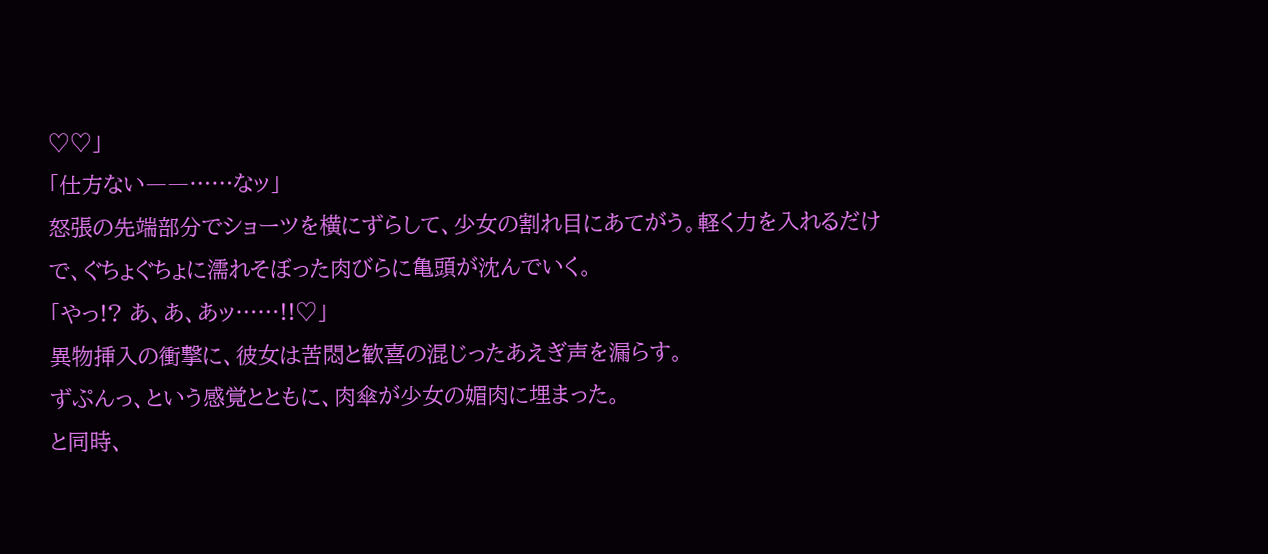♡♡」
「仕方ない――……なッ」
怒張の先端部分でショーツを横にずらして、少女の割れ目にあてがう。軽く力を入れるだけで、ぐちょぐちょに濡れそぼった肉びらに亀頭が沈んでいく。
「やっ!? あ、あ、あッ……!!♡」
異物挿入の衝撃に、彼女は苦悶と歓喜の混じったあえぎ声を漏らす。
ずぷんっ、という感覚とともに、肉傘が少女の媚肉に埋まった。
と同時、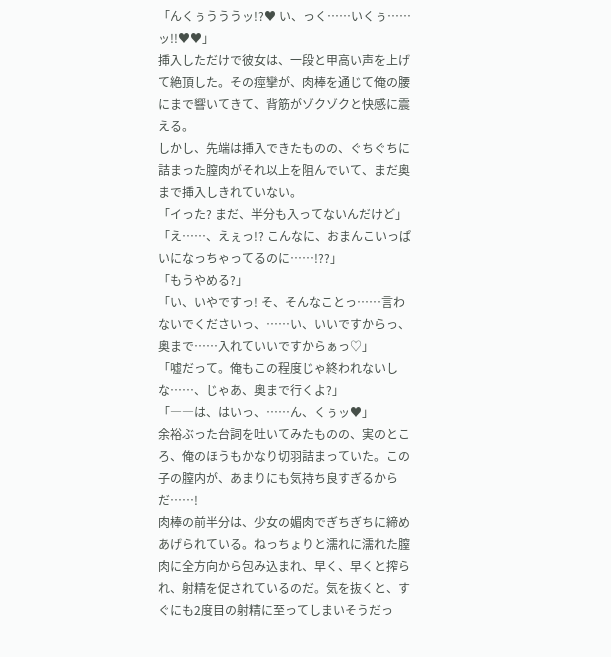「んくぅうううッ!?♥ い、っく……いくぅ……ッ!!♥♥」
挿入しただけで彼女は、一段と甲高い声を上げて絶頂した。その痙攣が、肉棒を通じて俺の腰にまで響いてきて、背筋がゾクゾクと快感に震える。
しかし、先端は挿入できたものの、ぐちぐちに詰まった膣肉がそれ以上を阻んでいて、まだ奥まで挿入しきれていない。
「イった? まだ、半分も入ってないんだけど」
「え……、えぇっ!? こんなに、おまんこいっぱいになっちゃってるのに……!??」
「もうやめる?」
「い、いやですっ! そ、そんなことっ……言わないでくださいっ、……い、いいですからっ、奥まで……入れていいですからぁっ♡」
「嘘だって。俺もこの程度じゃ終われないしな……、じゃあ、奥まで行くよ?」
「――は、はいっ、……ん、くぅッ♥」
余裕ぶった台詞を吐いてみたものの、実のところ、俺のほうもかなり切羽詰まっていた。この子の膣内が、あまりにも気持ち良すぎるからだ……!
肉棒の前半分は、少女の媚肉でぎちぎちに締めあげられている。ねっちょりと濡れに濡れた膣肉に全方向から包み込まれ、早く、早くと搾られ、射精を促されているのだ。気を抜くと、すぐにも2度目の射精に至ってしまいそうだっ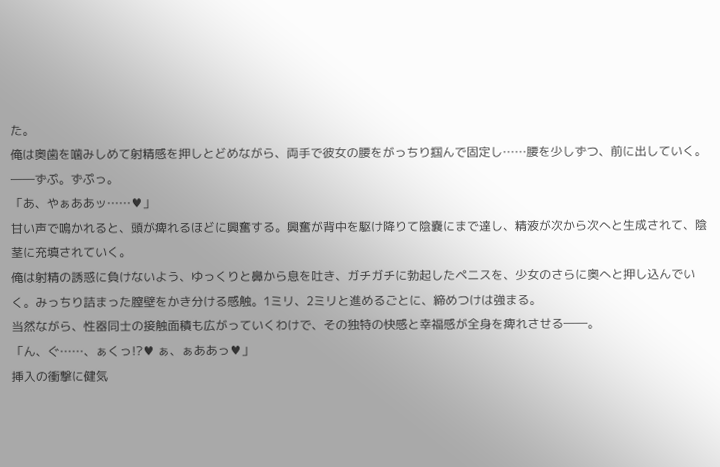た。
俺は奥歯を噛みしめて射精感を押しとどめながら、両手で彼女の腰をがっちり掴んで固定し……腰を少しずつ、前に出していく。
――ずぷ。ずぷっ。
「あ、やぁああッ……♥」
甘い声で鳴かれると、頭が痺れるほどに興奮する。興奮が背中を駆け降りて陰嚢にまで達し、精液が次から次へと生成されて、陰茎に充填されていく。
俺は射精の誘惑に負けないよう、ゆっくりと鼻から息を吐き、ガチガチに勃起したペニスを、少女のさらに奥へと押し込んでいく。みっちり詰まった膣壁をかき分ける感触。1ミリ、2ミリと進めるごとに、締めつけは強まる。
当然ながら、性器同士の接触面積も広がっていくわけで、その独特の快感と幸福感が全身を痺れさせる――。
「ん、ぐ……、ぁくっ!?♥ ぁ、ぁああっ♥」
挿入の衝撃に健気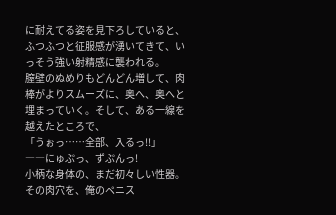に耐えてる姿を見下ろしていると、ふつふつと征服感が湧いてきて、いっそう強い射精感に襲われる。
膣壁のぬめりもどんどん増して、肉棒がよりスムーズに、奥へ、奥へと埋まっていく。そして、ある一線を越えたところで、
「うぉっ……全部、入るっ!!」
――にゅぷっ、ずぷんっ!
小柄な身体の、まだ初々しい性器。
その肉穴を、俺のペニス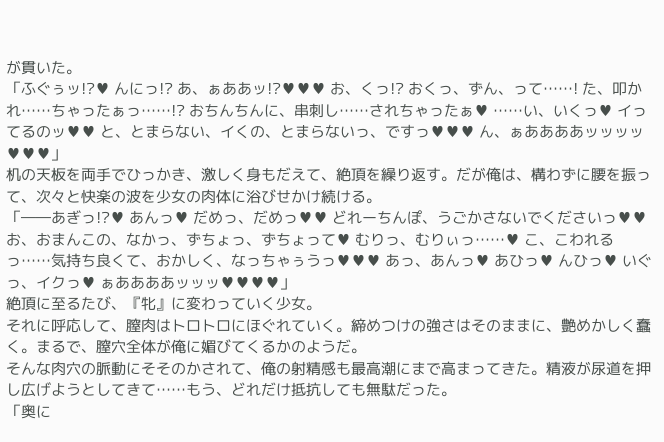が貫いた。
「ふぐぅッ!?♥ んにっ!? あ、ぁああッ!?♥♥♥ お、くっ!? おくっ、ずん、って……! た、叩かれ……ちゃったぁっ……!? おちんちんに、串刺し……されちゃったぁ♥ ……い、いくっ♥ イってるのッ♥♥ と、とまらない、イくの、とまらないっ、ですっ♥♥♥ ん、ぁああああッッッッ♥♥♥」
机の天板を両手でひっかき、激しく身もだえて、絶頂を繰り返す。だが俺は、構わずに腰を振って、次々と快楽の波を少女の肉体に浴びせかけ続ける。
「――あぎっ!?♥ あんっ♥ だめっ、だめっ♥♥ どれーちんぽ、うごかさないでくださいっ♥♥
お、おまんこの、なかっ、ずちょっ、ずちょって♥ むりっ、むりぃっ……♥ こ、こわれるっ……気持ち良くて、おかしく、なっちゃぅうっ♥♥♥ あっ、あんっ♥ あひっ♥ んひっ♥ いぐっ、イクっ♥ ぁああああッッッ♥♥♥♥」
絶頂に至るたび、『牝』に変わっていく少女。
それに呼応して、膣肉はトロトロにほぐれていく。締めつけの強さはそのままに、艶めかしく蠢く。まるで、膣穴全体が俺に媚びてくるかのようだ。
そんな肉穴の脈動にそそのかされて、俺の射精感も最高潮にまで高まってきた。精液が尿道を押し広げようとしてきて……もう、どれだけ抵抗しても無駄だった。
「奥に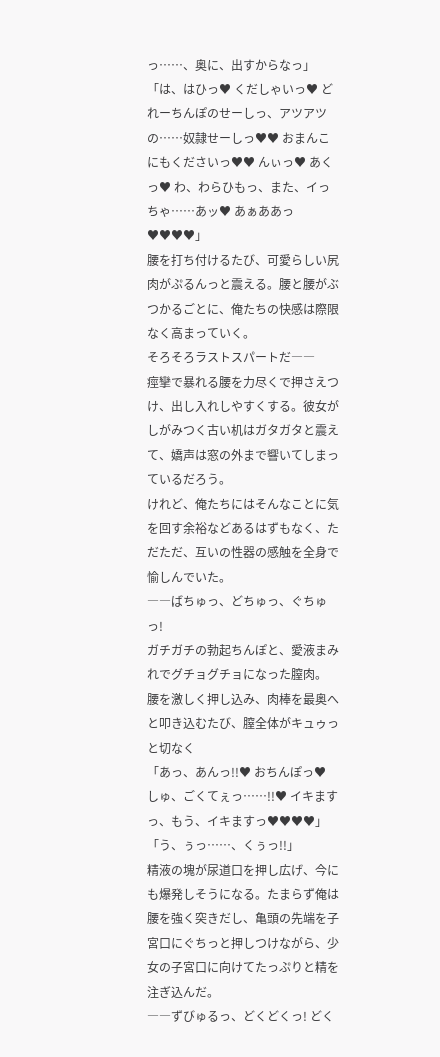っ……、奥に、出すからなっ」
「は、はひっ♥ くだしゃいっ♥ どれーちんぽのせーしっ、アツアツの……奴隷せーしっ♥♥ おまんこにもくださいっ♥♥ んぃっ♥ あくっ♥ わ、わらひもっ、また、イっちゃ……あッ♥ あぁああっ♥♥♥♥」
腰を打ち付けるたび、可愛らしい尻肉がぷるんっと震える。腰と腰がぶつかるごとに、俺たちの快感は際限なく高まっていく。
そろそろラストスパートだ――
痙攣で暴れる腰を力尽くで押さえつけ、出し入れしやすくする。彼女がしがみつく古い机はガタガタと震えて、嬌声は窓の外まで響いてしまっているだろう。
けれど、俺たちにはそんなことに気を回す余裕などあるはずもなく、ただただ、互いの性器の感触を全身で愉しんでいた。
――ばちゅっ、どちゅっ、ぐちゅっ!
ガチガチの勃起ちんぽと、愛液まみれでグチョグチョになった膣肉。
腰を激しく押し込み、肉棒を最奥へと叩き込むたび、膣全体がキュゥっと切なく
「あっ、あんっ!!♥ おちんぽっ♥ しゅ、ごくてぇっ……!!♥ イキますっ、もう、イキますっ♥♥♥♥」
「う、ぅっ……、くぅっ!!」
精液の塊が尿道口を押し広げ、今にも爆発しそうになる。たまらず俺は腰を強く突きだし、亀頭の先端を子宮口にぐちっと押しつけながら、少女の子宮口に向けてたっぷりと精を注ぎ込んだ。
――ずびゅるっ、どくどくっ! どく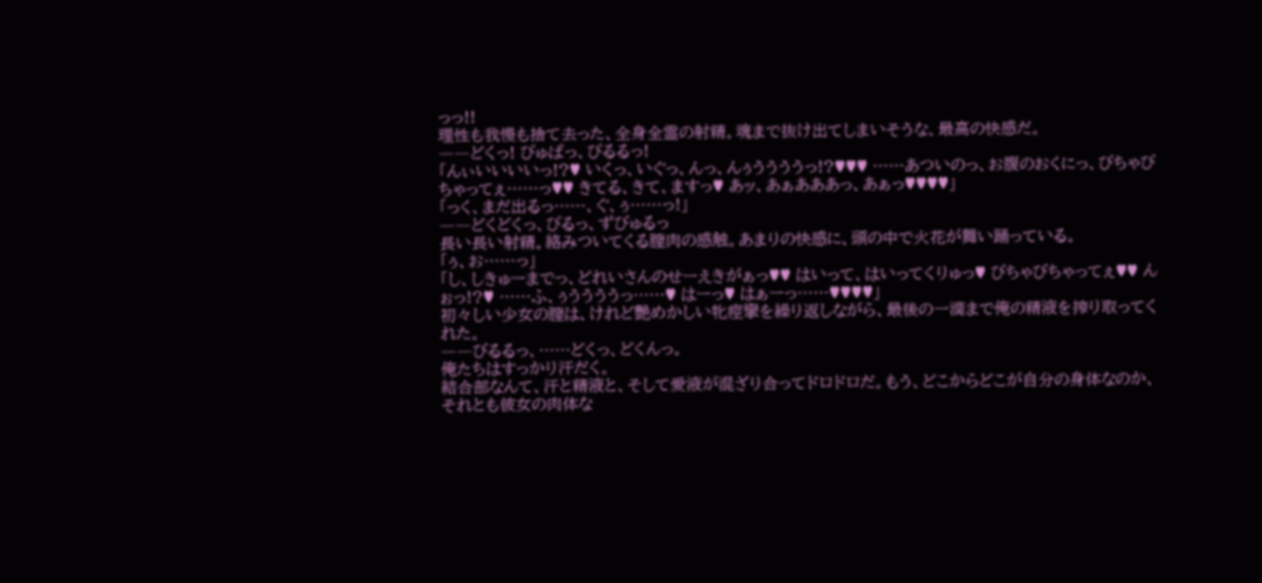っっ!!
理性も我慢も捨て去った、全身全霊の射精。魂まで抜け出てしまいそうな、最高の快感だ。
――どくっ! びゅぱっ、びるるっ!
「んぃいいいいっ!?♥ いくっ、いぐっ、んっ、んぅううううっ!?♥♥♥ ……あついのっ、お腹のおくにっ、びちゃびちゃってぇ……っ♥♥ きてる、きて、ますっ♥ あッ、あぁあああっ、あぁっ♥♥♥♥」
「っく、まだ出るっ……、ぐ、ぅ……っ!」
――どくどくっ、びるっ、ずびゅるっ
長い長い射精。絡みついてくる膣肉の感触。あまりの快感に、頭の中で火花が舞い踊っている。
「ぅ、お……っ」
「し、しきゅーまでっ、どれいさんのせーえきがぁっ♥♥ はいって、はいってくりゅっ♥ びちゃびちゃってぇ♥♥ んぉっ!?♥ ……ふ、ぅううううっ……♥ はーっ♥ はぁーっ……♥♥♥♥」
初々しい少女の膣は、けれど艶めかしい牝痙攣を繰り返しながら、最後の一滴まで俺の精液を搾り取ってくれた。
――びるるっ、……どくっ、どくんっ。
俺たちはすっかり汗だく。
結合部なんて、汗と精液と、そして愛液が混ざり合ってドロドロだ。もう、どこからどこが自分の身体なのか、それとも彼女の肉体な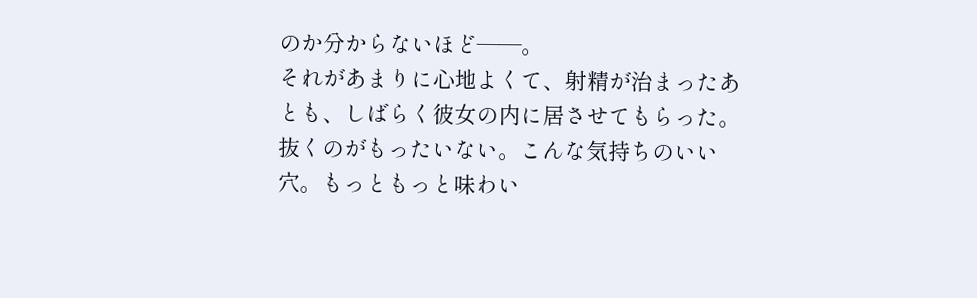のか分からないほど――。
それがあまりに心地よくて、射精が治まったあとも、しばらく彼女の内に居させてもらった。抜くのがもったいない。こんな気持ちのいい穴。もっともっと味わい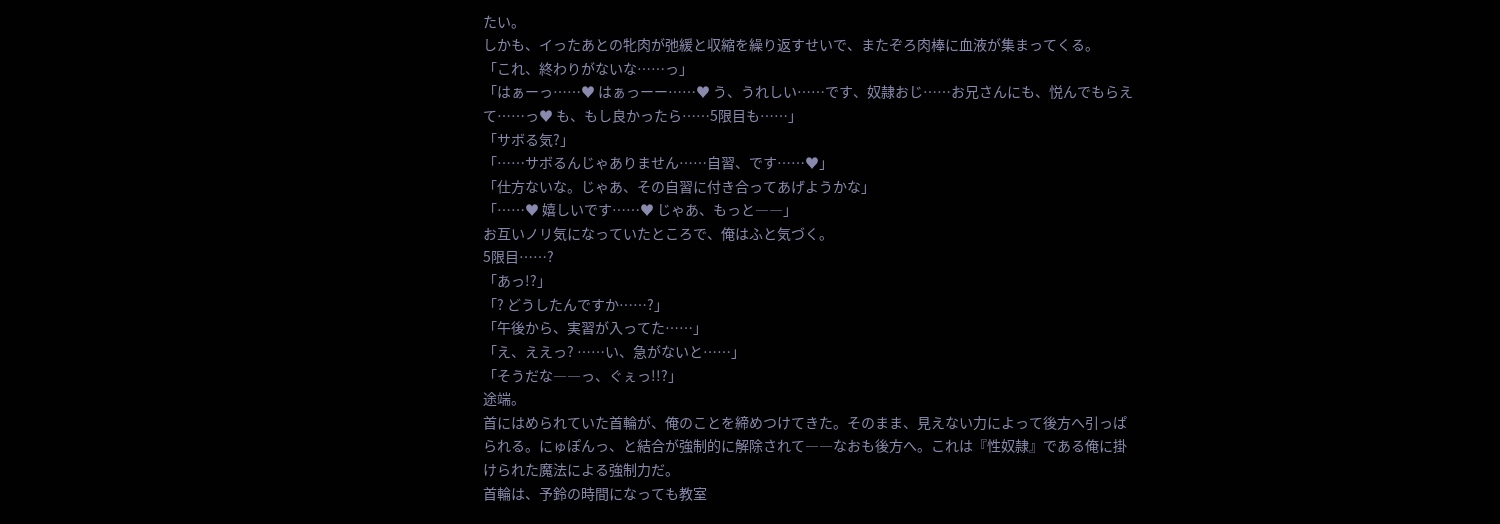たい。
しかも、イったあとの牝肉が弛緩と収縮を繰り返すせいで、またぞろ肉棒に血液が集まってくる。
「これ、終わりがないな……っ」
「はぁーっ……♥ はぁっーー……♥ う、うれしい……です、奴隷おじ……お兄さんにも、悦んでもらえて……っ♥ も、もし良かったら……5限目も……」
「サボる気?」
「……サボるんじゃありません……自習、です……♥」
「仕方ないな。じゃあ、その自習に付き合ってあげようかな」
「……♥ 嬉しいです……♥ じゃあ、もっと――」
お互いノリ気になっていたところで、俺はふと気づく。
5限目……?
「あっ!?」
「? どうしたんですか……?」
「午後から、実習が入ってた……」
「え、ええっ? ……い、急がないと……」
「そうだな――っ、ぐぇっ!!?」
途端。
首にはめられていた首輪が、俺のことを締めつけてきた。そのまま、見えない力によって後方へ引っぱられる。にゅぽんっ、と結合が強制的に解除されて――なおも後方へ。これは『性奴隷』である俺に掛けられた魔法による強制力だ。
首輪は、予鈴の時間になっても教室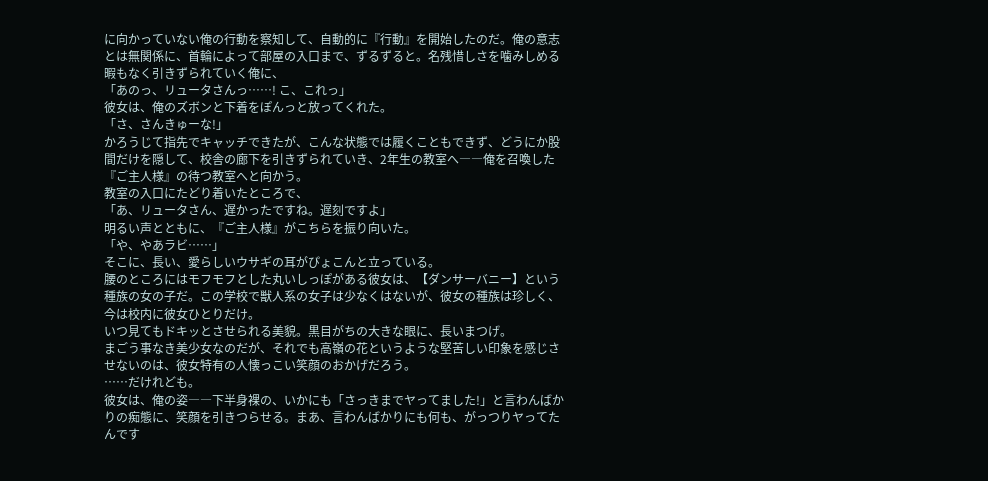に向かっていない俺の行動を察知して、自動的に『行動』を開始したのだ。俺の意志とは無関係に、首輪によって部屋の入口まで、ずるずると。名残惜しさを噛みしめる暇もなく引きずられていく俺に、
「あのっ、リュータさんっ……! こ、これっ」
彼女は、俺のズボンと下着をぽんっと放ってくれた。
「さ、さんきゅーな!」
かろうじて指先でキャッチできたが、こんな状態では履くこともできず、どうにか股間だけを隠して、校舎の廊下を引きずられていき、2年生の教室へ――俺を召喚した『ご主人様』の待つ教室へと向かう。
教室の入口にたどり着いたところで、
「あ、リュータさん、遅かったですね。遅刻ですよ」
明るい声とともに、『ご主人様』がこちらを振り向いた。
「や、やあラビ……」
そこに、長い、愛らしいウサギの耳がぴょこんと立っている。
腰のところにはモフモフとした丸いしっぽがある彼女は、【ダンサーバニー】という種族の女の子だ。この学校で獣人系の女子は少なくはないが、彼女の種族は珍しく、今は校内に彼女ひとりだけ。
いつ見てもドキッとさせられる美貌。黒目がちの大きな眼に、長いまつげ。
まごう事なき美少女なのだが、それでも高嶺の花というような堅苦しい印象を感じさせないのは、彼女特有の人懐っこい笑顔のおかげだろう。
……だけれども。
彼女は、俺の姿――下半身裸の、いかにも「さっきまでヤってました!」と言わんばかりの痴態に、笑顔を引きつらせる。まあ、言わんばかりにも何も、がっつりヤってたんです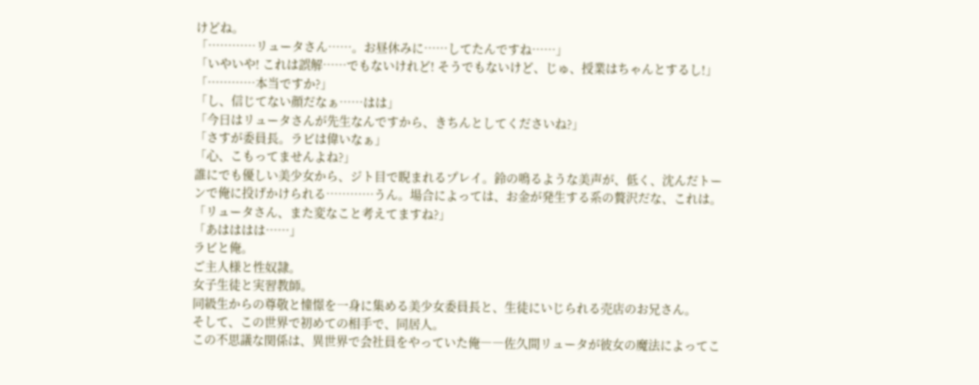けどね。
「…………リュータさん……。お昼休みに……してたんですね……」
「いやいや! これは誤解……でもないけれど! そうでもないけど、じゅ、授業はちゃんとするし!」
「…………本当ですか?」
「し、信じてない顔だなぁ……はは」
「今日はリュータさんが先生なんですから、きちんとしてくださいね?」
「さすが委員長。ラビは偉いなぁ」
「心、こもってませんよね?」
誰にでも優しい美少女から、ジト目で睨まれるプレイ。鈴の鳴るような美声が、低く、沈んだトーンで俺に投げかけられる…………うん。場合によっては、お金が発生する系の贅沢だな、これは。
「リュータさん、また変なこと考えてますね?」
「あはははは……」
ラビと俺。
ご主人様と性奴隷。
女子生徒と実習教師。
同級生からの尊敬と憧憬を一身に集める美少女委員長と、生徒にいじられる売店のお兄さん。
そして、この世界で初めての相手で、同居人。
この不思議な関係は、異世界で会社員をやっていた俺――佐久間リュータが彼女の魔法によってこ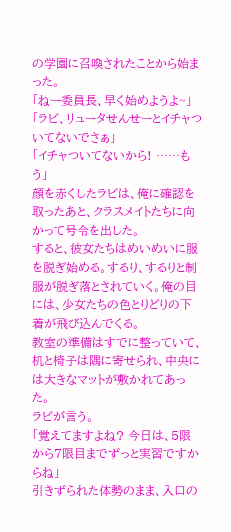の学園に召喚されたことから始まった。
「ねー委員長、早く始めようよ~」
「ラビ、リュータせんせーとイチャついてないでさぁ」
「イチャついてないから! ……もう」
顔を赤くしたラビは、俺に確認を取ったあと、クラスメイトたちに向かって号令を出した。
すると、彼女たちはめいめいに服を脱ぎ始める。するり、するりと制服が脱ぎ落とされていく。俺の目には、少女たちの色とりどりの下着が飛び込んでくる。
教室の準備はすでに整っていて、机と椅子は隅に寄せられ、中央には大きなマットが敷かれてあった。
ラビが言う。
「覚えてますよね? 今日は、5限から7限目までずっと実習ですからね」
引きずられた体勢のまま、入口の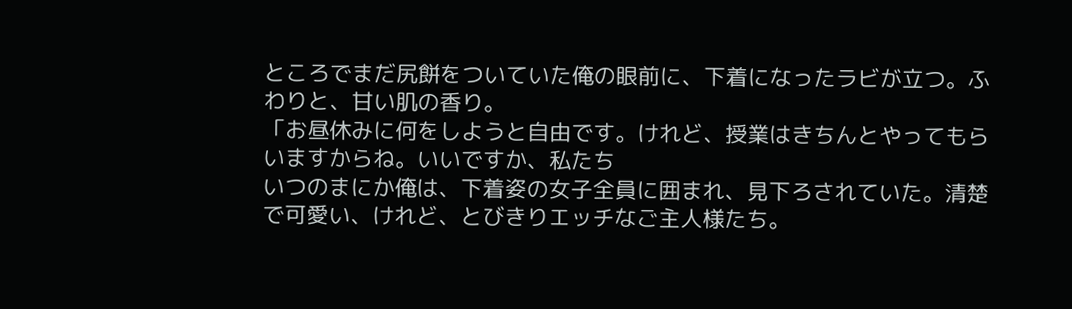ところでまだ尻餅をついていた俺の眼前に、下着になったラビが立つ。ふわりと、甘い肌の香り。
「お昼休みに何をしようと自由です。けれど、授業はきちんとやってもらいますからね。いいですか、私たち
いつのまにか俺は、下着姿の女子全員に囲まれ、見下ろされていた。清楚で可愛い、けれど、とびきりエッチなご主人様たち。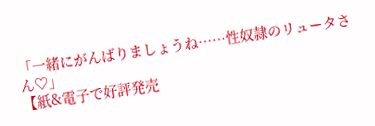「一緒にがんばりましょうね……性奴隷のリュータさん♡」
【紙&電子で好評発売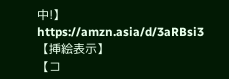中!】
https://amzn.asia/d/3aRBsi3
【挿絵表示】
【コ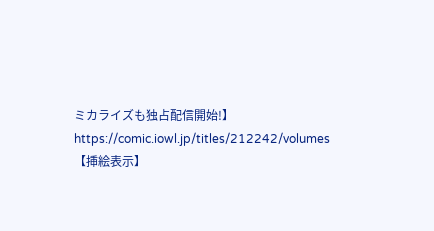ミカライズも独占配信開始!】
https://comic.iowl.jp/titles/212242/volumes
【挿絵表示】